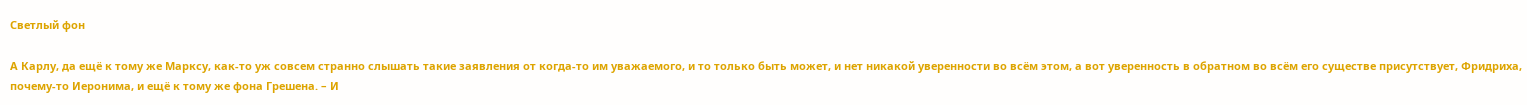Светлый фон

А Карлу, да ещё к тому же Марксу, как-то уж совсем странно слышать такие заявления от когда-то им уважаемого, и то только быть может, и нет никакой уверенности во всём этом, а вот уверенность в обратном во всём его существе присутствует, Фридриха, почему-то Иеронима, и ещё к тому же фона Грешена. – И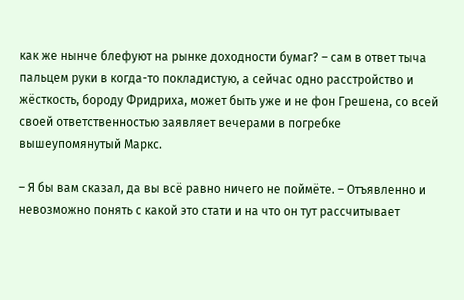как же нынче блефуют на рынке доходности бумаг? – сам в ответ тыча пальцем руки в когда-то покладистую, а сейчас одно расстройство и жёсткость, бороду Фридриха, может быть уже и не фон Грешена, со всей своей ответственностью заявляет вечерами в погребке вышеупомянутый Маркс.

– Я бы вам сказал, да вы всё равно ничего не поймёте. – Отъявленно и невозможно понять с какой это стати и на что он тут рассчитывает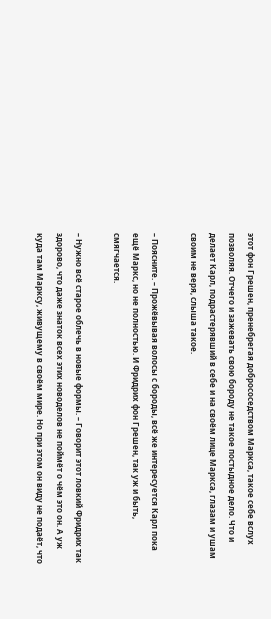этот фон Грешен, пренебрегая добрососедством Маркса, такое себе вслух позволяя. Отчего и зажевать свою бороду не такое постыдное дело. Что и делает Карл, подрастерявший в себе и на своём лице Маркса, глазам и ушам своим не веря, слыша такое.

– Поясните. – Прожёвывая волосы с бороды, всё же интересуется Карл пока ещё Маркс, но не полностью. И Фридрих фон Грешен, так уж и быть, смягчается.

– Нужно всё старое облечь в новые формы. – Говорит этот ловкий Фридрих так здорово, что даже знаток всех этих новоделов не поймёт о чём это он. А уж куда там Марксу, живущему в своём мире. Но при этом он виду не подаёт, что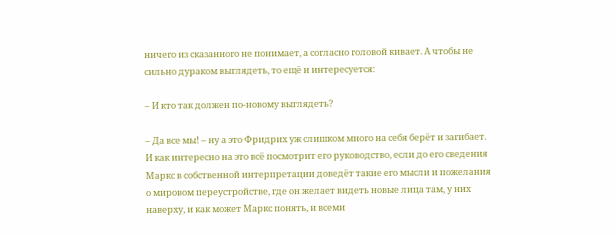ничего из сказанного не понимает, а согласно головой кивает. А чтобы не сильно дураком выглядеть, то ещё и интересуется:

– И кто так должен по-новому выглядеть?

– Да все мы! – ну а это Фридрих уж слишком много на себя берёт и загибает. И как интересно на это всё посмотрит его руководство, если до его сведения Маркс в собственной интерпретации доведёт такие его мысли и пожелания о мировом переустройстве, где он желает видеть новые лица там, у них наверху, и как может Маркс понять, и всеми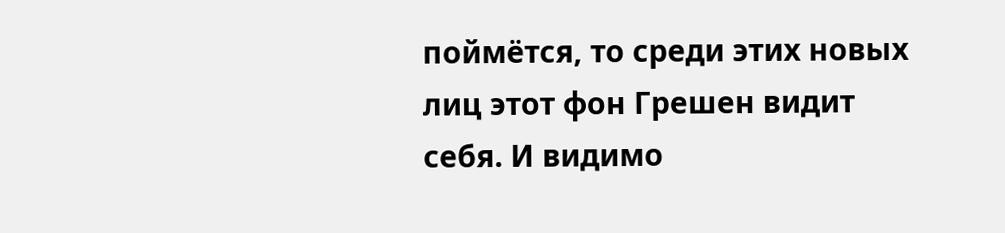поймётся, то среди этих новых лиц этот фон Грешен видит себя. И видимо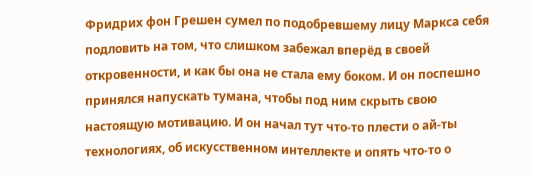Фридрих фон Грешен сумел по подобревшему лицу Маркса себя подловить на том, что слишком забежал вперёд в своей откровенности, и как бы она не стала ему боком. И он поспешно принялся напускать тумана, чтобы под ним скрыть свою настоящую мотивацию. И он начал тут что-то плести о ай-ты технологиях, об искусственном интеллекте и опять что-то о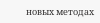новых методах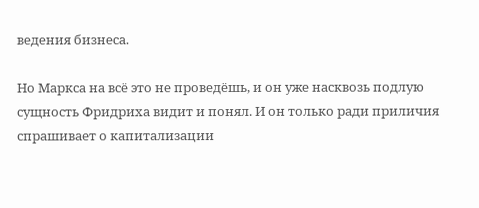ведения бизнеса.

Но Маркса на всё это не проведёшь, и он уже насквозь подлую сущность Фридриха видит и понял. И он только ради приличия спрашивает о капитализации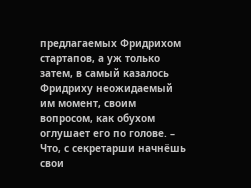предлагаемых Фридрихом стартапов, а уж только затем, в самый казалось Фридриху неожидаемый им момент, своим вопросом, как обухом оглушает его по голове. – Что, с секретарши начнёшь свои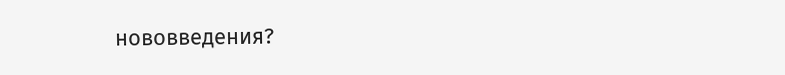нововведения?